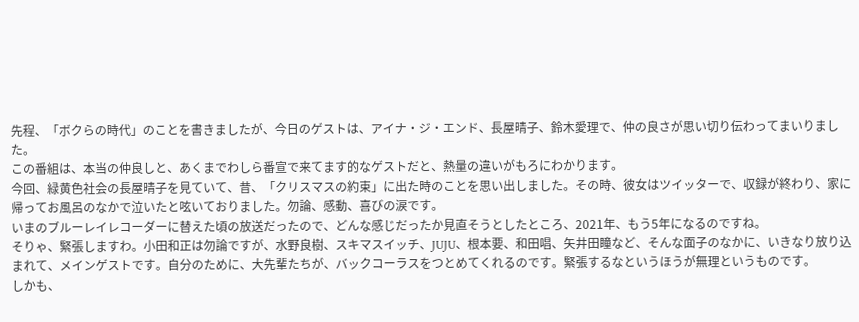先程、「ボクらの時代」のことを書きましたが、今日のゲストは、アイナ・ジ・エンド、長屋晴子、鈴木愛理で、仲の良さが思い切り伝わってまいりました。
この番組は、本当の仲良しと、あくまでわしら番宣で来てます的なゲストだと、熱量の違いがもろにわかります。
今回、緑黄色社会の長屋晴子を見ていて、昔、「クリスマスの約束」に出た時のことを思い出しました。その時、彼女はツイッターで、収録が終わり、家に帰ってお風呂のなかで泣いたと呟いておりました。勿論、感動、喜びの涙です。
いまのブルーレイレコーダーに替えた頃の放送だったので、どんな感じだったか見直そうとしたところ、2021年、もう5年になるのですね。
そりゃ、緊張しますわ。小田和正は勿論ですが、水野良樹、スキマスイッチ、JUJU、根本要、和田唱、矢井田瞳など、そんな面子のなかに、いきなり放り込まれて、メインゲストです。自分のために、大先輩たちが、バックコーラスをつとめてくれるのです。緊張するなというほうが無理というものです。
しかも、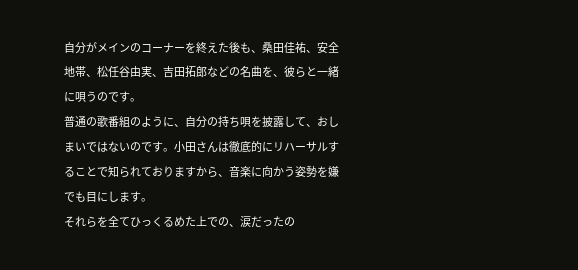自分がメインのコーナーを終えた後も、桑田佳祐、安全地帯、松任谷由実、吉田拓郎などの名曲を、彼らと一緒に唄うのです。
普通の歌番組のように、自分の持ち唄を披露して、おしまいではないのです。小田さんは徹底的にリハーサルすることで知られておりますから、音楽に向かう姿勢を嫌でも目にします。
それらを全てひっくるめた上での、涙だったの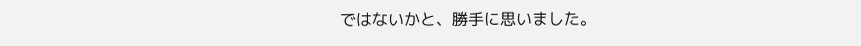ではないかと、勝手に思いました。